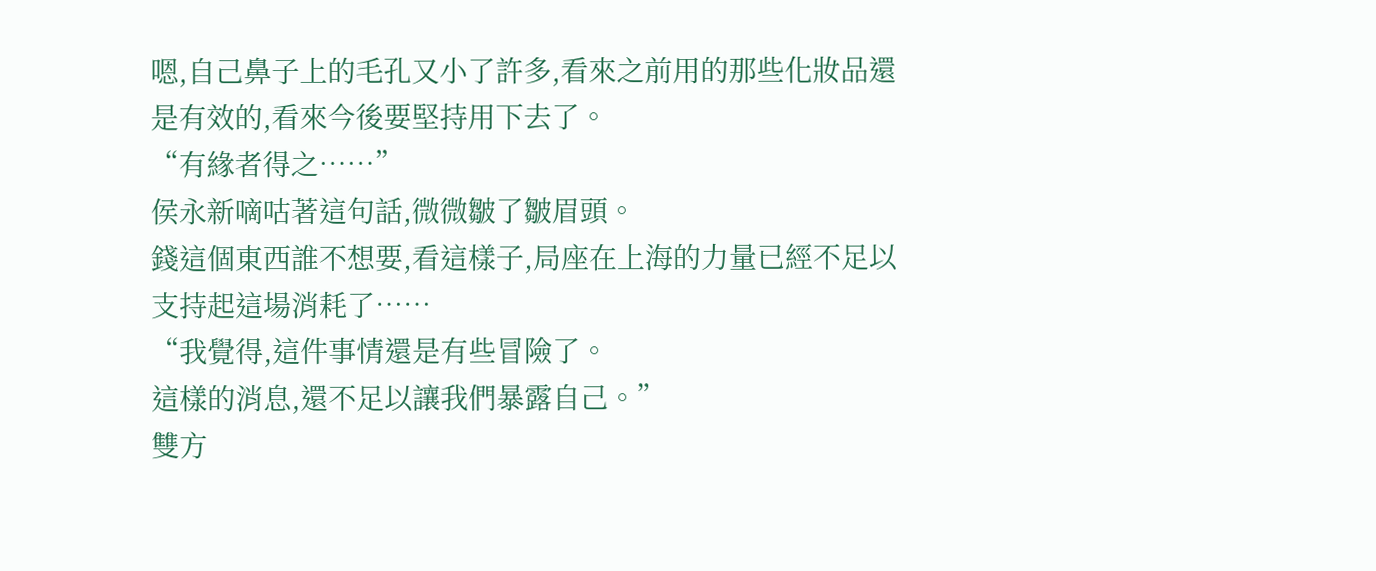嗯,自己鼻子上的毛孔又小了許多,看來之前用的那些化妝品還是有效的,看來今後要堅持用下去了。
“有緣者得之……”
侯永新嘀咕著這句話,微微皺了皺眉頭。
錢這個東西誰不想要,看這樣子,局座在上海的力量已經不足以支持起這場消耗了……
“我覺得,這件事情還是有些冒險了。
這樣的消息,還不足以讓我們暴露自己。”
雙方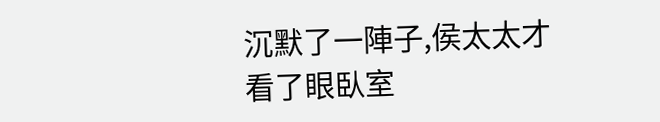沉默了一陣子,侯太太才看了眼臥室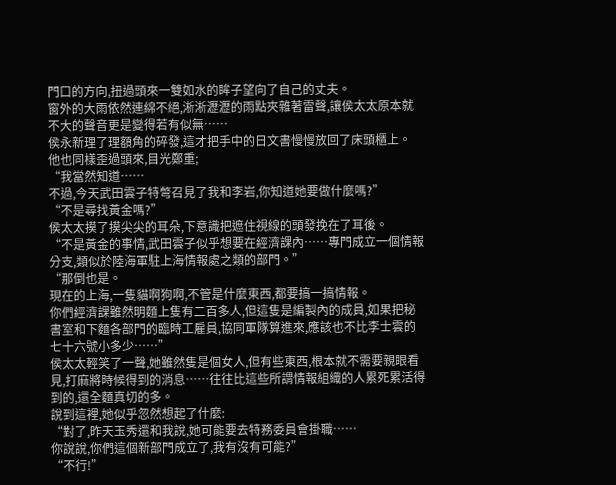門口的方向,扭過頭來一雙如水的眸子望向了自己的丈夫。
窗外的大雨依然連綿不絕,淅淅瀝瀝的雨點夾雜著雷聲,讓侯太太原本就不大的聲音更是變得若有似無……
侯永新理了理額角的碎發,這才把手中的日文書慢慢放回了床頭櫃上。
他也同樣歪過頭來,目光鄭重;
“我當然知道……
不過,今天武田雲子特彆召見了我和李岩,你知道她要做什麼嗎?”
“不是尋找黃金嗎?”
侯太太摸了摸尖尖的耳朵,下意識把遮住視線的頭發挽在了耳後。
“不是黃金的事情,武田雲子似乎想要在經濟課內……專門成立一個情報分支,類似於陸海軍駐上海情報處之類的部門。”
“那倒也是。
現在的上海,一隻貓啊狗啊,不管是什麼東西,都要搞一搞情報。
你們經濟課雖然明麵上隻有二百多人,但這隻是編製內的成員,如果把秘書室和下麵各部門的臨時工雇員,協同軍隊算進來,應該也不比李士雲的七十六號小多少……”
侯太太輕笑了一聲,她雖然隻是個女人,但有些東西,根本就不需要親眼看見,打麻將時候得到的消息……往往比這些所謂情報組織的人累死累活得到的,還全麵真切的多。
說到這裡,她似乎忽然想起了什麼:
“對了,昨天玉秀還和我說,她可能要去特務委員會掛職……
你說說,你們這個新部門成立了,我有沒有可能?”
“不行!”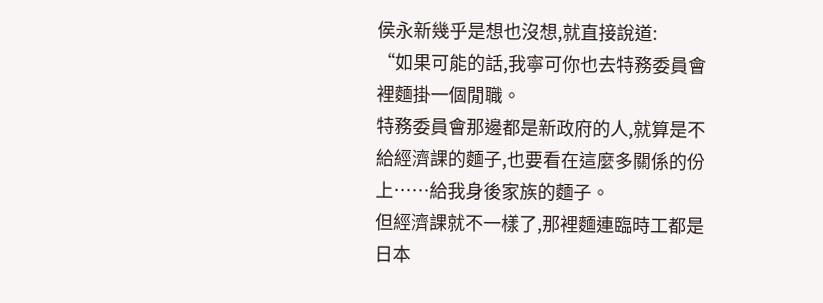侯永新幾乎是想也沒想,就直接說道:
“如果可能的話,我寧可你也去特務委員會裡麵掛一個閒職。
特務委員會那邊都是新政府的人,就算是不給經濟課的麵子,也要看在這麼多關係的份上……給我身後家族的麵子。
但經濟課就不一樣了,那裡麵連臨時工都是日本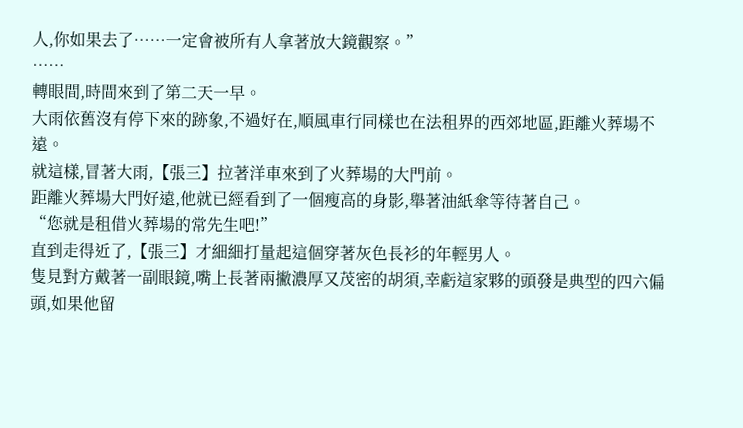人,你如果去了……一定會被所有人拿著放大鏡觀察。”
……
轉眼間,時間來到了第二天一早。
大雨依舊沒有停下來的跡象,不過好在,順風車行同樣也在法租界的西郊地區,距離火葬場不遠。
就這樣,冒著大雨,【張三】拉著洋車來到了火葬場的大門前。
距離火葬場大門好遠,他就已經看到了一個瘦高的身影,舉著油紙傘等待著自己。
“您就是租借火葬場的常先生吧!”
直到走得近了,【張三】才細細打量起這個穿著灰色長衫的年輕男人。
隻見對方戴著一副眼鏡,嘴上長著兩撇濃厚又茂密的胡須,幸虧這家夥的頭發是典型的四六偏頭,如果他留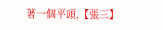著一個平頭,【張三】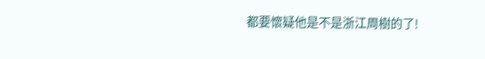都要懷疑他是不是浙江周樹的了!